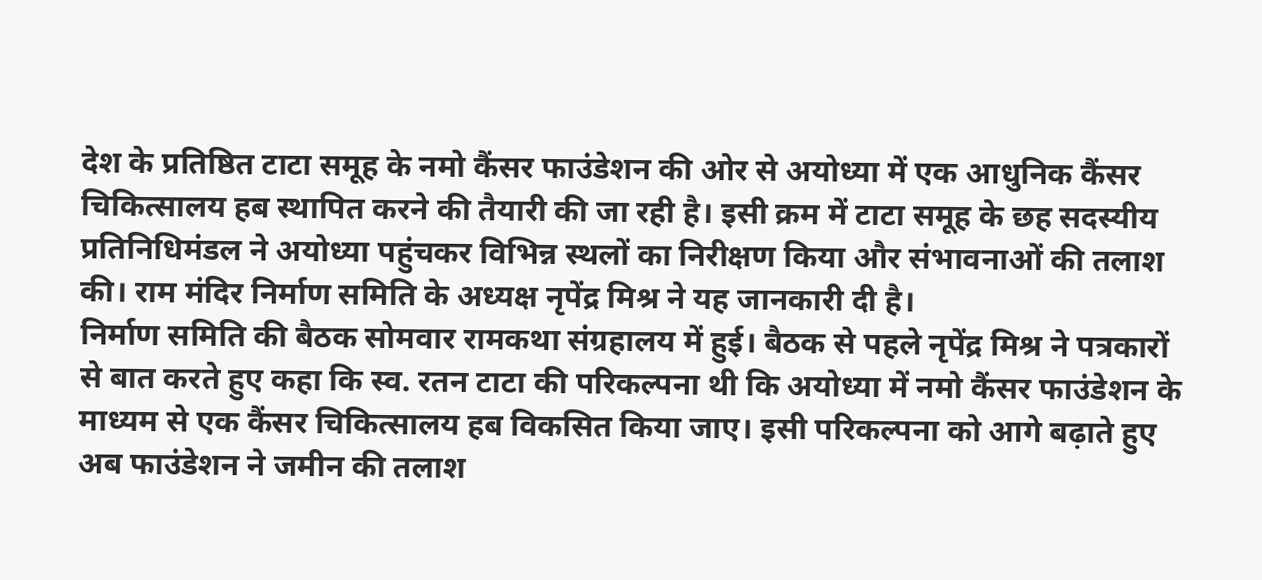देश के प्रतिष्ठित टाटा समूह के नमो कैंसर फाउंडेशन की ओर से अयोध्या में एक आधुनिक कैंसर चिकित्सालय हब स्थापित करने की तैयारी की जा रही है। इसी क्रम में टाटा समूह के छह सदस्यीय प्रतिनिधिमंडल ने अयोध्या पहुंचकर विभिन्न स्थलों का निरीक्षण किया और संभावनाओं की तलाश की। राम मंदिर निर्माण समिति के अध्यक्ष नृपेंद्र मिश्र ने यह जानकारी दी है।
निर्माण समिति की बैठक सोमवार रामकथा संग्रहालय में हुई। बैठक से पहले नृपेंद्र मिश्र ने पत्रकारों से बात करते हुए कहा कि स्व. रतन टाटा की परिकल्पना थी कि अयोध्या में नमो कैंसर फाउंडेशन के माध्यम से एक कैंसर चिकित्सालय हब विकसित किया जाए। इसी परिकल्पना को आगे बढ़ाते हुए अब फाउंडेशन ने जमीन की तलाश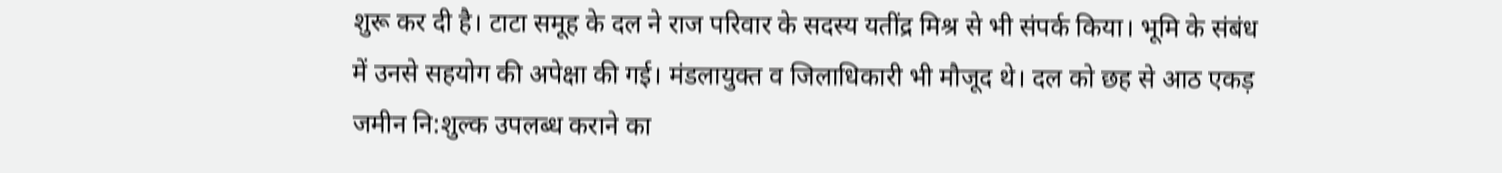शुरू कर दी है। टाटा समूह के दल ने राज परिवार के सदस्य यतींद्र मिश्र से भी संपर्क किया। भूमि के संबंध में उनसे सहयोग की अपेक्षा की गई। मंडलायुक्त व जिलाधिकारी भी मौजूद थे। दल को छह से आठ एकड़ जमीन नि:शुल्क उपलब्ध कराने का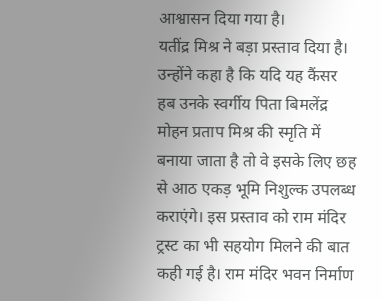आश्वासन दिया गया है।
यतींद्र मिश्र ने बड़ा प्रस्ताव दिया है। उन्होंने कहा है कि यदि यह कैंसर हब उनके स्वर्गीय पिता बिमलेंद्र मोहन प्रताप मिश्र की स्मृति में बनाया जाता है तो वे इसके लिए छह से आठ एकड़ भूमि निशुल्क उपलब्ध कराएंगे। इस प्रस्ताव को राम मंदिर ट्रस्ट का भी सहयोग मिलने की बात कही गई है। राम मंदिर भवन निर्माण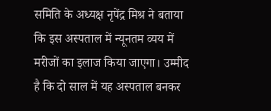समिति के अध्यक्ष नृपेंद्र मिश्र ने बताया कि इस अस्पताल में न्यूनतम व्यय में मरीजों का इलाज किया जाएगा। उम्मीद है कि दो साल में यह अस्पताल बनकर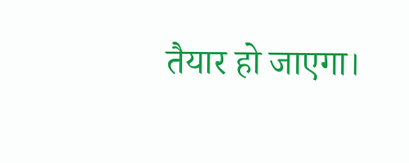तैयार हो जाएगा।